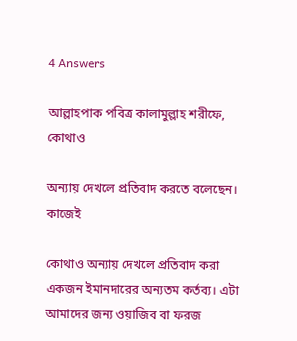4 Answers

আল্লাহপাক পবিত্র কালামুল্লাহ শরীফে, কোথাও

অন্যায় দেখলে প্রতিবাদ করতে বলেছেন। কাজেই

কোথাও অন্যায় দেখলে প্রতিবাদ করা একজন ইমানদারের অন্যতম কর্তব্য। এটা আমাদের জন্য ওয়াজিব বা ফরজ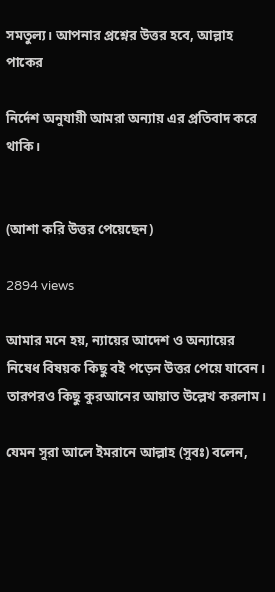সমতুল্য। আপনার প্রশ্নের উত্তর হবে, আল্লাহ পাকের

নির্দেশ অনুযায়ী আমরা অন্যায় এর প্রতিবাদ করে থাকি।


(আশা করি উত্তর পেয়েছেন)

2894 views

আমার মনে হয়, ন্যায়ের আদেশ ও অন্যায়ের নিষেধ বিষয়ক কিছু বই পড়েন উত্তর পেয়ে যাবেন। তারপরও কিছু কুরআনের আয়াত উল্লেখ করলাম।

যেমন সুরা আলে ইমরানে আল্লাহ (সুবঃ) বলেন,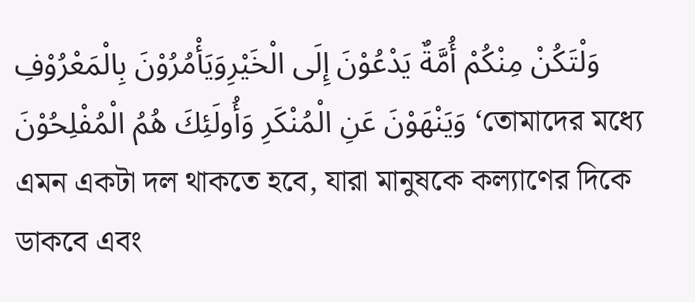وَلْتَكُنْ مِنْكُمْ أُمَّةٌ يَدْعُوْنَ إِلَى الْخَيْرِوَيَأْمُرُوْنَ بِالْمَعْرُوْفِ وَيَنْهَوْنَ عَنِ الْمُنْكَرِ وَأُولَئِكَ هُمُ الْمُفْلِحُوْنَ ‘তোমাদের মধ্যে এমন একটা দল থাকতে হবে, যারা মানুষকে কল্যাণের দিকে ডাকবে এবং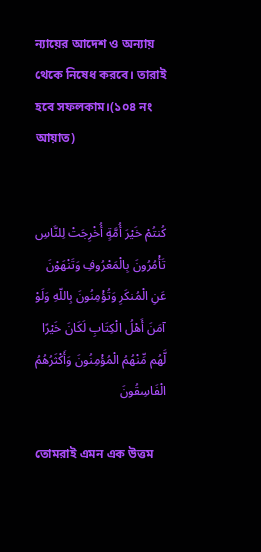ন্যায়ের আদেশ ও অন্যায় থেকে নিষেধ করবে। তারাই হবে সফলকাম।(১০৪ নং আয়াত)


كُنتُمْ خَيْرَ أُمَّةٍ أُخْرِجَتْ لِلنَّاسِ تَأْمُرُونَ بِالْمَعْرُوفِ وَتَنْهَوْنَ عَنِ الْمُنكَرِ وَتُؤْمِنُونَ بِاللّهِ وَلَوْ آمَنَ أَهْلُ الْكِتَابِ لَكَانَ خَيْرًا لَّهُم مِّنْهُمُ الْمُؤْمِنُونَ وَأَكْثَرُهُمُ الْفَاسِقُونَ

তোমরাই এমন এক উত্তম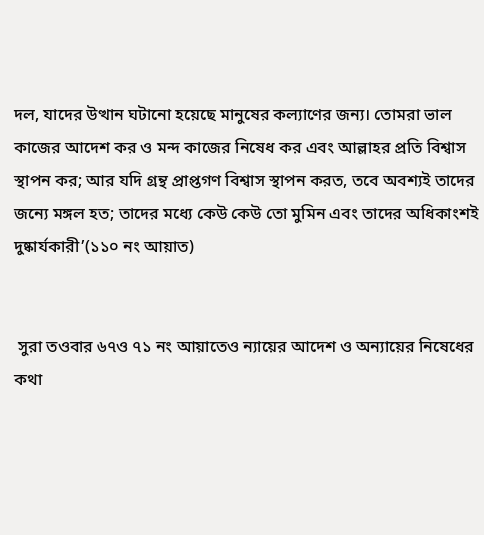দল, যাদের উত্থান ঘটানো হয়েছে মানুষের কল্যাণের জন্য। তোমরা ভাল কাজের আদেশ কর ও মন্দ কাজের নিষেধ কর এবং আল্লাহর প্রতি বিশ্বাস স্থাপন কর; আর যদি গ্রন্থ প্রাপ্তগণ বিশ্বাস স্থাপন করত, তবে অবশ্যই তাদের জন্যে মঙ্গল হত; তাদের মধ্যে কেউ কেউ তো মুমিন এবং তাদের অধিকাংশই দুষ্কার্যকারী’(১১০ নং আয়াত)


 সুরা তওবার ৬৭ও ৭১ নং আয়াতেও ন্যায়ের আদেশ ও অন্যায়ের নিষেধের কথা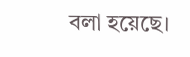বলা হয়েছে।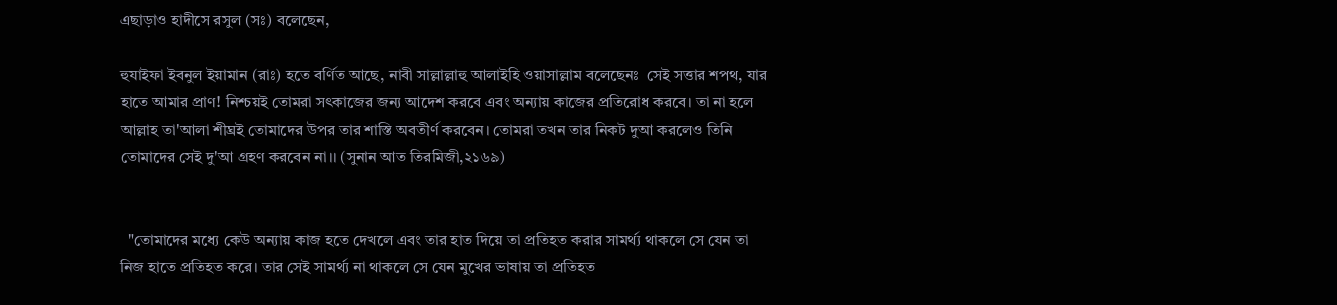এছাড়াও হাদীসে রসুল (সঃ) বলেছেন,

হুযাইফা ইবনুল ইয়ামান (রাঃ) হতে বর্ণিত আছে, নাবী সাল্লাল্লাহু আলাইহি ওয়াসাল্লাম বলেছেনঃ  সেই সত্তার শপথ, যার হাতে আমার প্রাণ! নিশ্চয়ই তোমরা সৎকাজের জন্য আদেশ করবে এবং অন্যায় কাজের প্রতিরোধ করবে। তা না হলে আল্লাহ তা'আলা শীঘ্রই তোমাদের উপর তার শাস্তি অবতীর্ণ করবেন। তোমরা তখন তার নিকট দুআ করলেও তিনি তোমাদের সেই দু'আ গ্রহণ করবেন না।। (সুনান আত তিরমিজী,২১৬৯)


  "তোমাদের মধ্যে কেউ অন্যায় কাজ হতে দেখলে এবং তার হাত দিয়ে তা প্রতিহত করার সামর্থ্য থাকলে সে যেন তা নিজ হাতে প্রতিহত করে। তার সেই সামর্থ্য না থাকলে সে যেন মুখের ভাষায় তা প্রতিহত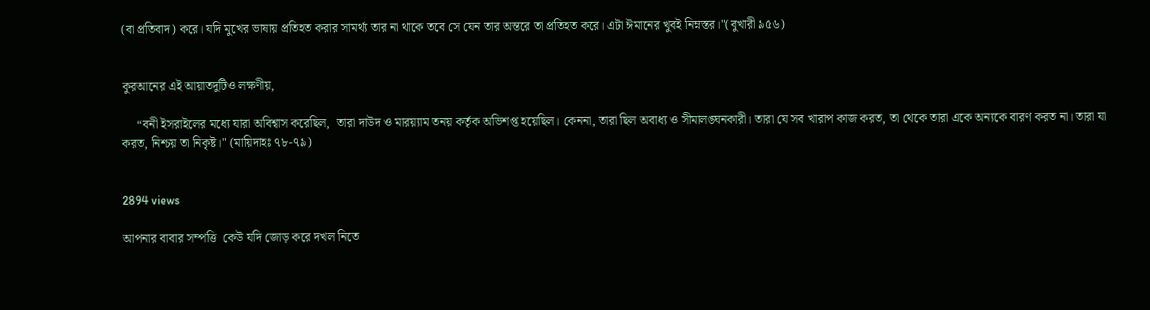(বা প্রতিবাদ) করে। যদি মুখের ভাষায় প্রতিহত করার সামর্থ্য তার না থাকে তবে সে যেন তার অন্তরে তা প্রতিহত করে। এটা ঈমানের খুবই নিম্নস্তর।"(বুখারী ৯৫৬)


কুরআনের এই আয়াতদুটিও লক্ষণীয়,

     “বনী ইসরাইলের মধ্যে যারা অবিশ্বাস করেছিল,  তারা দাউদ ও মার‍য়্যাম তনয় কর্তৃক অভিশপ্ত হয়েছিল। কেননা, তারা ছিল অবাধ্য ও সীমালঙ্ঘনকারী। তারা যে সব খারাপ কাজ করত, তা থেকে তারা একে অন্যকে বারণ করত না। তারা যা করত, নিশ্চয় তা নিকৃষ্ট।" (মায়িদাহঃ ৭৮-৭৯)


2894 views

আপনার বাবার সম্পত্তি  কেউ যদি জোড় করে দখল নিতে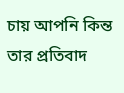চায় আপনি কিন্ত তার প্রতিবাদ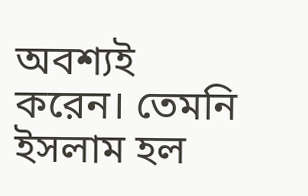অবশ্যই করেন। তেমনি ইসলাম হল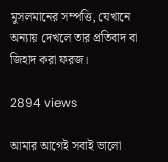মুসলমানের সম্পত্তি, যেখানে অন্যায় দেখলে তার প্রতিবাদ বা জিহাদ করা ফরজ।

2894 views

আমার আগেই সবাই ভালো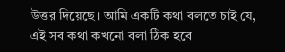উত্তর দিয়েছে। আমি একটি কথা বলতে চাই যে, এই সব কথা কখনো বলা ঠিক হবে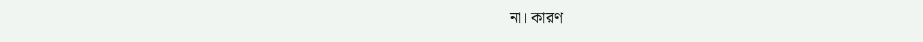না। কারণ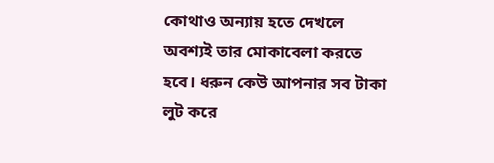কোথাও অন্যায় হতে দেখলে অবশ্যই তার মোকাবেলা করতে হবে। ধরুন কেউ আপনার সব টাকা লুট করে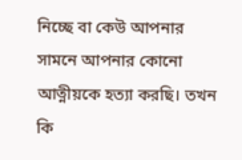নিচ্ছে বা কেউ আপনার সামনে আপনার কোনো আত্নীয়কে হত্যা করছি। তখন কি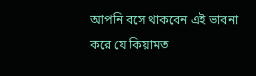আপনি বসে থাকবেন এই ভাবনা করে যে কিয়ামত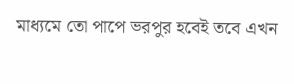মাধ্যমে তো পাপে ভরপুর হবেই তবে এখন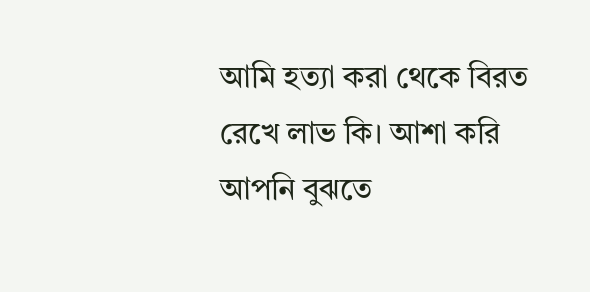আমি হত্যা করা থেকে বিরত রেখে লাভ কি। আশা করি আপনি বুঝতে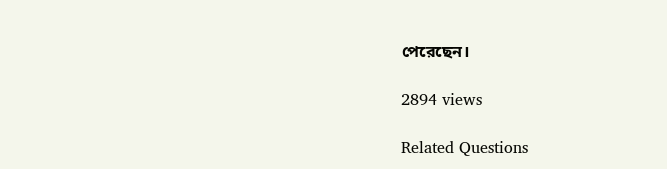পেরেছেন।

2894 views

Related Questions